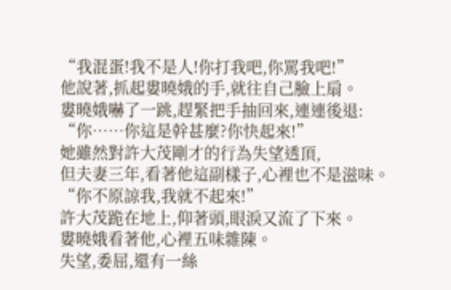“我混蛋!我不是人!你打我吧,你罵我吧!”
他說著,抓起婁曉娥的手,就往自己臉上扇。
婁曉娥嚇了一跳,趕緊把手抽回來,連連後退:
“你……你這是幹甚麼?你快起來!”
她雖然對許大茂剛才的行為失望透頂,
但夫妻三年,看著他這副樣子,心裡也不是滋味。
“你不原諒我,我就不起來!”
許大茂跪在地上,仰著頭,眼淚又流了下來。
婁曉娥看著他,心裡五味雜陳。
失望,委屈,還有一絲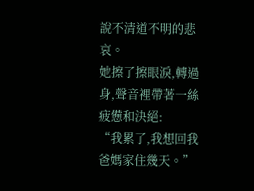說不清道不明的悲哀。
她擦了擦眼淚,轉過身,聲音裡帶著一絲疲憊和決絕:
“我累了,我想回我爸媽家住幾天。”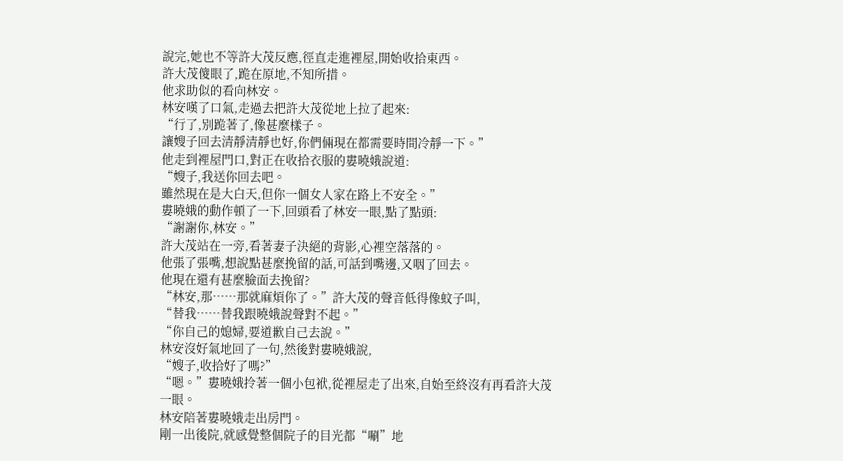說完,她也不等許大茂反應,徑直走進裡屋,開始收拾東西。
許大茂傻眼了,跪在原地,不知所措。
他求助似的看向林安。
林安嘆了口氣,走過去把許大茂從地上拉了起來:
“行了,別跪著了,像甚麼樣子。
讓嫂子回去清靜清靜也好,你們倆現在都需要時間冷靜一下。”
他走到裡屋門口,對正在收拾衣服的婁曉娥說道:
“嫂子,我送你回去吧。
雖然現在是大白天,但你一個女人家在路上不安全。”
婁曉娥的動作頓了一下,回頭看了林安一眼,點了點頭:
“謝謝你,林安。”
許大茂站在一旁,看著妻子決絕的背影,心裡空落落的。
他張了張嘴,想說點甚麼挽留的話,可話到嘴邊,又咽了回去。
他現在還有甚麼臉面去挽留?
“林安,那……那就麻煩你了。”許大茂的聲音低得像蚊子叫,
“替我……替我跟曉娥說聲對不起。”
“你自己的媳婦,要道歉自己去說。”
林安沒好氣地回了一句,然後對婁曉娥說,
“嫂子,收拾好了嗎?”
“嗯。”婁曉娥拎著一個小包袱,從裡屋走了出來,自始至終沒有再看許大茂一眼。
林安陪著婁曉娥走出房門。
剛一出後院,就感覺整個院子的目光都“唰”地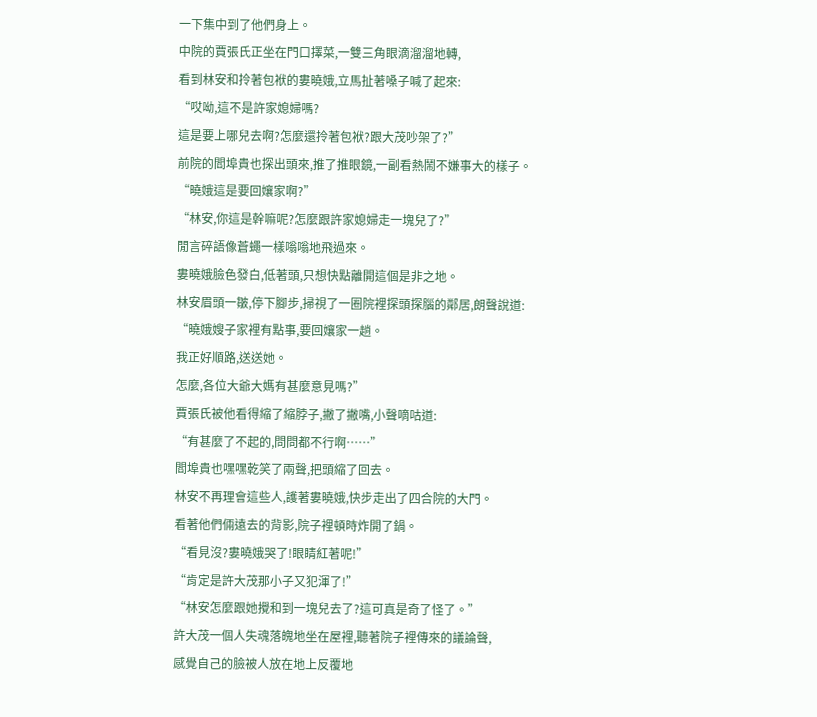一下集中到了他們身上。
中院的賈張氏正坐在門口擇菜,一雙三角眼滴溜溜地轉,
看到林安和拎著包袱的婁曉娥,立馬扯著嗓子喊了起來:
“哎呦,這不是許家媳婦嗎?
這是要上哪兒去啊?怎麼還拎著包袱?跟大茂吵架了?”
前院的閻埠貴也探出頭來,推了推眼鏡,一副看熱鬧不嫌事大的樣子。
“曉娥這是要回孃家啊?”
“林安,你這是幹嘛呢?怎麼跟許家媳婦走一塊兒了?”
閒言碎語像蒼蠅一樣嗡嗡地飛過來。
婁曉娥臉色發白,低著頭,只想快點離開這個是非之地。
林安眉頭一皺,停下腳步,掃視了一圈院裡探頭探腦的鄰居,朗聲說道:
“曉娥嫂子家裡有點事,要回孃家一趟。
我正好順路,送送她。
怎麼,各位大爺大媽有甚麼意見嗎?”
賈張氏被他看得縮了縮脖子,撇了撇嘴,小聲嘀咕道:
“有甚麼了不起的,問問都不行啊……”
閻埠貴也嘿嘿乾笑了兩聲,把頭縮了回去。
林安不再理會這些人,護著婁曉娥,快步走出了四合院的大門。
看著他們倆遠去的背影,院子裡頓時炸開了鍋。
“看見沒?婁曉娥哭了!眼睛紅著呢!”
“肯定是許大茂那小子又犯渾了!”
“林安怎麼跟她攪和到一塊兒去了?這可真是奇了怪了。”
許大茂一個人失魂落魄地坐在屋裡,聽著院子裡傳來的議論聲,
感覺自己的臉被人放在地上反覆地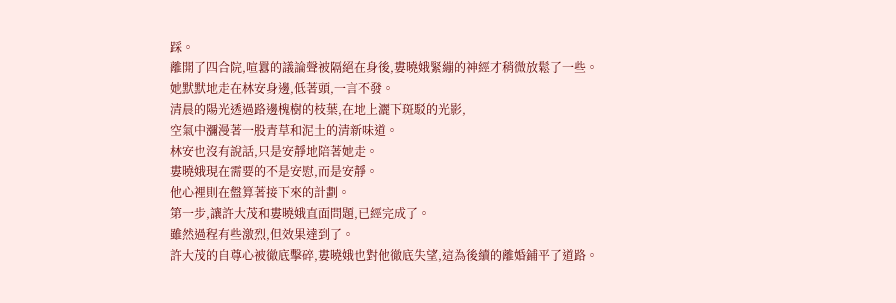踩。
離開了四合院,喧囂的議論聲被隔絕在身後,婁曉娥緊繃的神經才稍微放鬆了一些。
她默默地走在林安身邊,低著頭,一言不發。
清晨的陽光透過路邊槐樹的枝葉,在地上灑下斑駁的光影,
空氣中瀰漫著一股青草和泥土的清新味道。
林安也沒有說話,只是安靜地陪著她走。
婁曉娥現在需要的不是安慰,而是安靜。
他心裡則在盤算著接下來的計劃。
第一步,讓許大茂和婁曉娥直面問題,已經完成了。
雖然過程有些激烈,但效果達到了。
許大茂的自尊心被徹底擊碎,婁曉娥也對他徹底失望,這為後續的離婚鋪平了道路。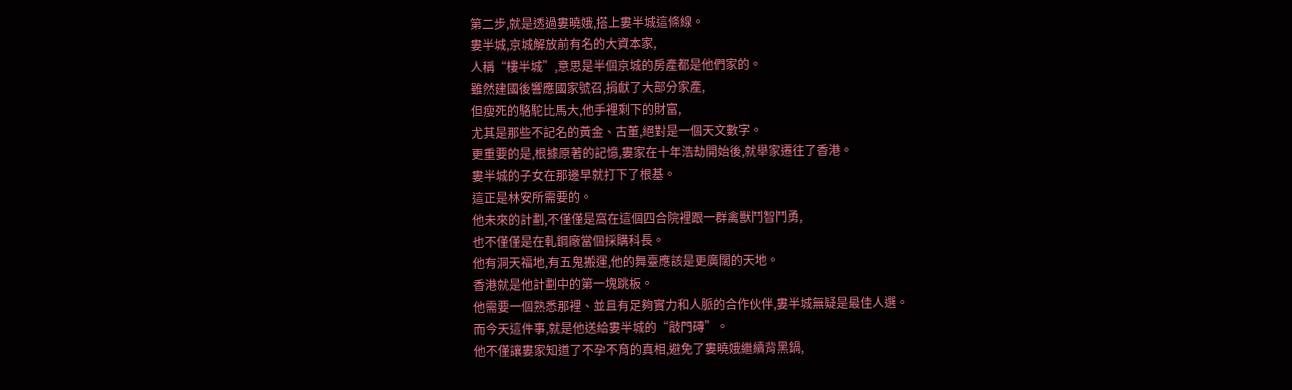第二步,就是透過婁曉娥,搭上婁半城這條線。
婁半城,京城解放前有名的大資本家,
人稱“樓半城”,意思是半個京城的房產都是他們家的。
雖然建國後響應國家號召,捐獻了大部分家產,
但瘦死的駱駝比馬大,他手裡剩下的財富,
尤其是那些不記名的黃金、古董,絕對是一個天文數字。
更重要的是,根據原著的記憶,婁家在十年浩劫開始後,就舉家遷往了香港。
婁半城的子女在那邊早就打下了根基。
這正是林安所需要的。
他未來的計劃,不僅僅是窩在這個四合院裡跟一群禽獸鬥智鬥勇,
也不僅僅是在軋鋼廠當個採購科長。
他有洞天福地,有五鬼搬運,他的舞臺應該是更廣闊的天地。
香港就是他計劃中的第一塊跳板。
他需要一個熟悉那裡、並且有足夠實力和人脈的合作伙伴,婁半城無疑是最佳人選。
而今天這件事,就是他送給婁半城的“敲門磚”。
他不僅讓婁家知道了不孕不育的真相,避免了婁曉娥繼續背黑鍋,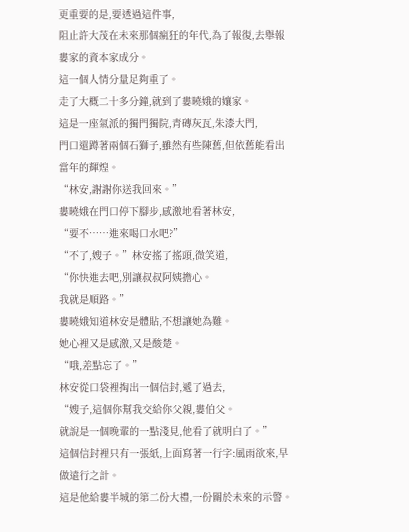更重要的是,要透過這件事,
阻止許大茂在未來那個瘋狂的年代,為了報復,去舉報婁家的資本家成分。
這一個人情分量足夠重了。
走了大概二十多分鐘,就到了婁曉娥的孃家。
這是一座氣派的獨門獨院,青磚灰瓦,朱漆大門,
門口還蹲著兩個石獅子,雖然有些陳舊,但依舊能看出當年的輝煌。
“林安,謝謝你送我回來。”
婁曉娥在門口停下腳步,感激地看著林安,
“要不……進來喝口水吧?”
“不了,嫂子。”林安搖了搖頭,微笑道,
“你快進去吧,別讓叔叔阿姨擔心。
我就是順路。”
婁曉娥知道林安是體貼,不想讓她為難。
她心裡又是感激,又是酸楚。
“哦,差點忘了。”
林安從口袋裡掏出一個信封,遞了過去,
“嫂子,這個你幫我交給你父親,婁伯父。
就說是一個晚輩的一點淺見,他看了就明白了。”
這個信封裡只有一張紙,上面寫著一行字:風雨欲來,早做遠行之計。
這是他給婁半城的第二份大禮,一份關於未來的示警。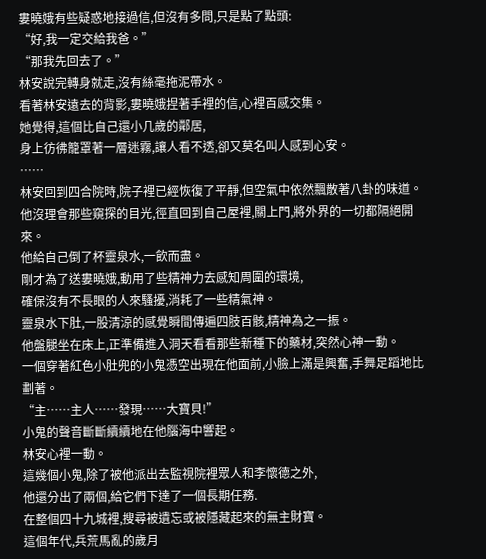婁曉娥有些疑惑地接過信,但沒有多問,只是點了點頭:
“好,我一定交給我爸。”
“那我先回去了。”
林安說完轉身就走,沒有絲毫拖泥帶水。
看著林安遠去的背影,婁曉娥捏著手裡的信,心裡百感交集。
她覺得,這個比自己還小几歲的鄰居,
身上彷彿籠罩著一層迷霧,讓人看不透,卻又莫名叫人感到心安。
……
林安回到四合院時,院子裡已經恢復了平靜,但空氣中依然飄散著八卦的味道。
他沒理會那些窺探的目光,徑直回到自己屋裡,關上門,將外界的一切都隔絕開來。
他給自己倒了杯靈泉水,一飲而盡。
剛才為了送婁曉娥,動用了些精神力去感知周圍的環境,
確保沒有不長眼的人來騷擾,消耗了一些精氣神。
靈泉水下肚,一股清涼的感覺瞬間傳遍四肢百骸,精神為之一振。
他盤腿坐在床上,正準備進入洞天看看那些新種下的藥材,突然心神一動。
一個穿著紅色小肚兜的小鬼憑空出現在他面前,小臉上滿是興奮,手舞足蹈地比劃著。
“主……主人……發現……大寶貝!”
小鬼的聲音斷斷續續地在他腦海中響起。
林安心裡一動。
這幾個小鬼,除了被他派出去監視院裡眾人和李懷德之外,
他還分出了兩個,給它們下達了一個長期任務.
在整個四十九城裡,搜尋被遺忘或被隱藏起來的無主財寶。
這個年代,兵荒馬亂的歲月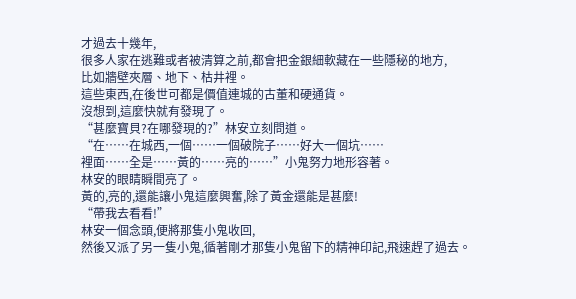才過去十幾年,
很多人家在逃難或者被清算之前,都會把金銀細軟藏在一些隱秘的地方,
比如牆壁夾層、地下、枯井裡。
這些東西,在後世可都是價值連城的古董和硬通貨。
沒想到,這麼快就有發現了。
“甚麼寶貝?在哪發現的?”林安立刻問道。
“在……在城西,一個……一個破院子……好大一個坑……
裡面……全是……黃的……亮的……”小鬼努力地形容著。
林安的眼睛瞬間亮了。
黃的,亮的,還能讓小鬼這麼興奮,除了黃金還能是甚麼!
“帶我去看看!”
林安一個念頭,便將那隻小鬼收回,
然後又派了另一隻小鬼,循著剛才那隻小鬼留下的精神印記,飛速趕了過去。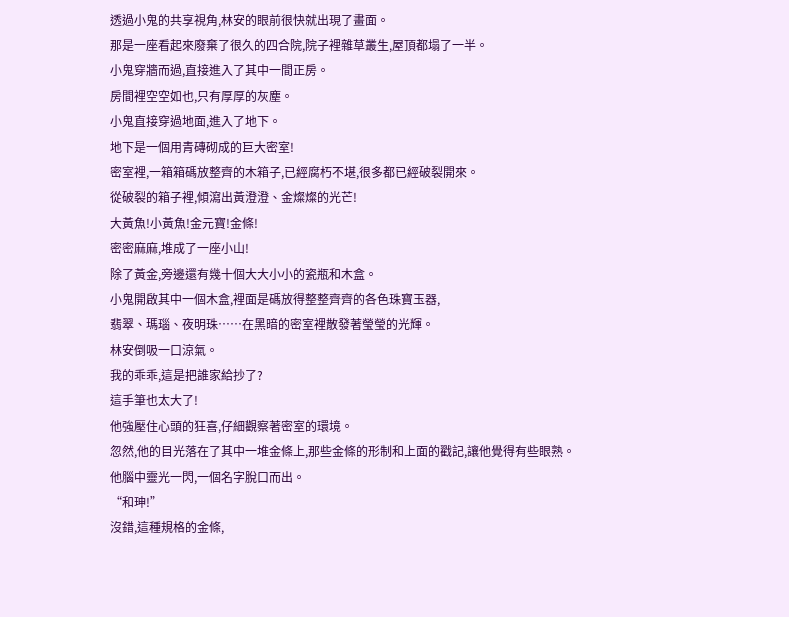透過小鬼的共享視角,林安的眼前很快就出現了畫面。
那是一座看起來廢棄了很久的四合院,院子裡雜草叢生,屋頂都塌了一半。
小鬼穿牆而過,直接進入了其中一間正房。
房間裡空空如也,只有厚厚的灰塵。
小鬼直接穿過地面,進入了地下。
地下是一個用青磚砌成的巨大密室!
密室裡,一箱箱碼放整齊的木箱子,已經腐朽不堪,很多都已經破裂開來。
從破裂的箱子裡,傾瀉出黃澄澄、金燦燦的光芒!
大黃魚!小黃魚!金元寶!金條!
密密麻麻,堆成了一座小山!
除了黃金,旁邊還有幾十個大大小小的瓷瓶和木盒。
小鬼開啟其中一個木盒,裡面是碼放得整整齊齊的各色珠寶玉器,
翡翠、瑪瑙、夜明珠……在黑暗的密室裡散發著瑩瑩的光輝。
林安倒吸一口涼氣。
我的乖乖,這是把誰家給抄了?
這手筆也太大了!
他強壓住心頭的狂喜,仔細觀察著密室的環境。
忽然,他的目光落在了其中一堆金條上,那些金條的形制和上面的戳記,讓他覺得有些眼熟。
他腦中靈光一閃,一個名字脫口而出。
“和珅!”
沒錯,這種規格的金條,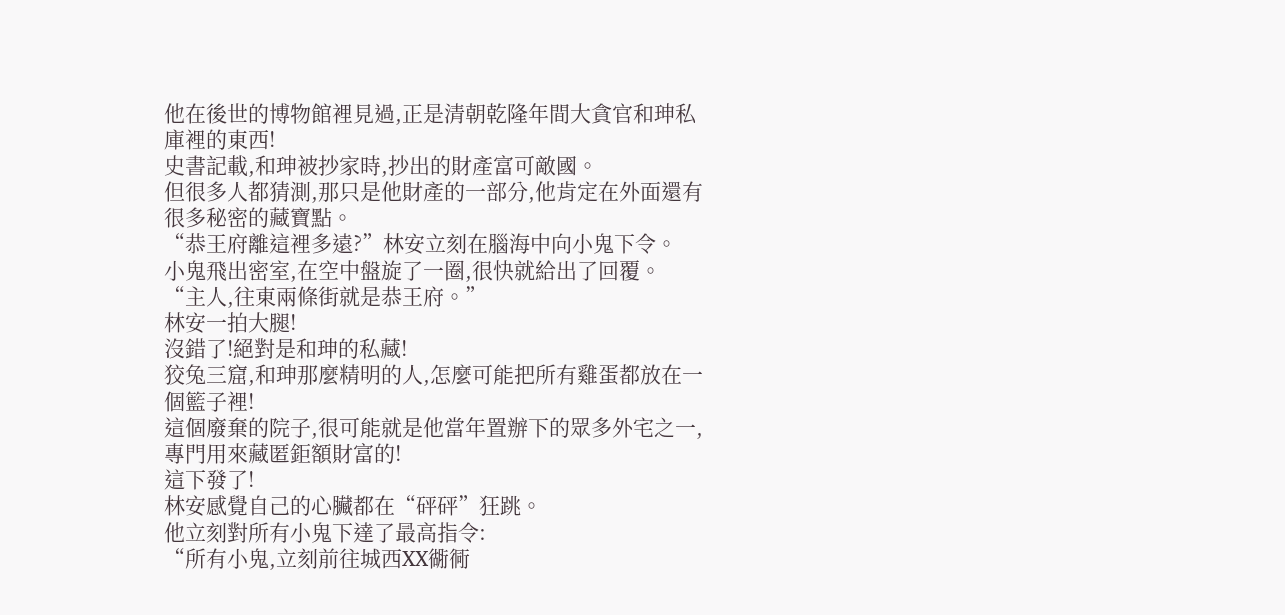他在後世的博物館裡見過,正是清朝乾隆年間大貪官和珅私庫裡的東西!
史書記載,和珅被抄家時,抄出的財產富可敵國。
但很多人都猜測,那只是他財產的一部分,他肯定在外面還有很多秘密的藏寶點。
“恭王府離這裡多遠?”林安立刻在腦海中向小鬼下令。
小鬼飛出密室,在空中盤旋了一圈,很快就給出了回覆。
“主人,往東兩條街就是恭王府。”
林安一拍大腿!
沒錯了!絕對是和珅的私藏!
狡兔三窟,和珅那麼精明的人,怎麼可能把所有雞蛋都放在一個籃子裡!
這個廢棄的院子,很可能就是他當年置辦下的眾多外宅之一,專門用來藏匿鉅額財富的!
這下發了!
林安感覺自己的心臟都在“砰砰”狂跳。
他立刻對所有小鬼下達了最高指令:
“所有小鬼,立刻前往城西XX衚衕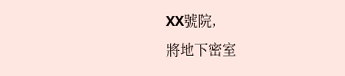XX號院,
將地下密室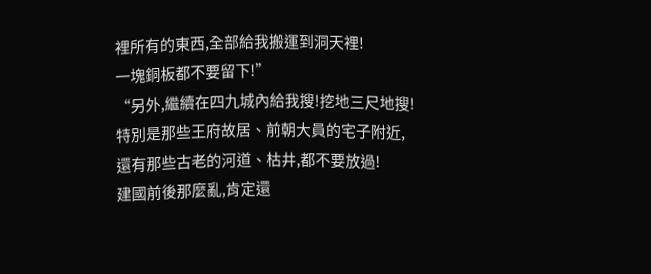裡所有的東西,全部給我搬運到洞天裡!
一塊銅板都不要留下!”
“另外,繼續在四九城內給我搜!挖地三尺地搜!
特別是那些王府故居、前朝大員的宅子附近,
還有那些古老的河道、枯井,都不要放過!
建國前後那麼亂,肯定還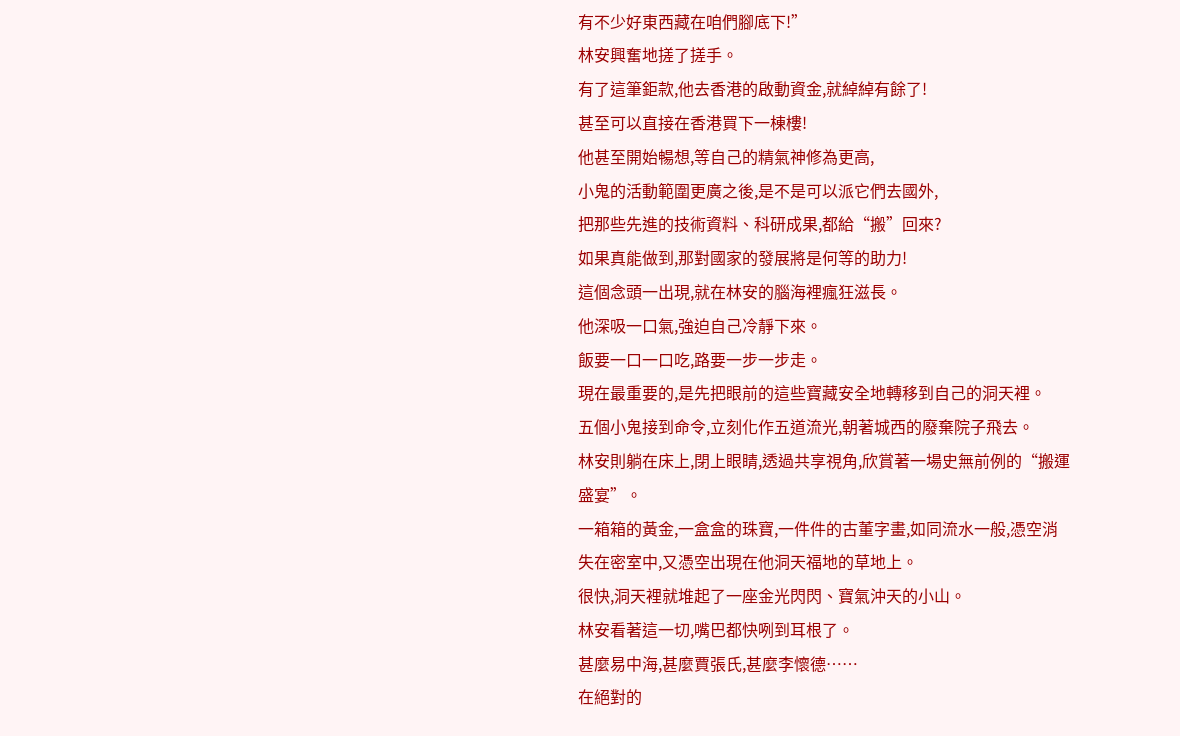有不少好東西藏在咱們腳底下!”
林安興奮地搓了搓手。
有了這筆鉅款,他去香港的啟動資金,就綽綽有餘了!
甚至可以直接在香港買下一棟樓!
他甚至開始暢想,等自己的精氣神修為更高,
小鬼的活動範圍更廣之後,是不是可以派它們去國外,
把那些先進的技術資料、科研成果,都給“搬”回來?
如果真能做到,那對國家的發展將是何等的助力!
這個念頭一出現,就在林安的腦海裡瘋狂滋長。
他深吸一口氣,強迫自己冷靜下來。
飯要一口一口吃,路要一步一步走。
現在最重要的,是先把眼前的這些寶藏安全地轉移到自己的洞天裡。
五個小鬼接到命令,立刻化作五道流光,朝著城西的廢棄院子飛去。
林安則躺在床上,閉上眼睛,透過共享視角,欣賞著一場史無前例的“搬運盛宴”。
一箱箱的黃金,一盒盒的珠寶,一件件的古董字畫,如同流水一般,憑空消失在密室中,又憑空出現在他洞天福地的草地上。
很快,洞天裡就堆起了一座金光閃閃、寶氣沖天的小山。
林安看著這一切,嘴巴都快咧到耳根了。
甚麼易中海,甚麼賈張氏,甚麼李懷德……
在絕對的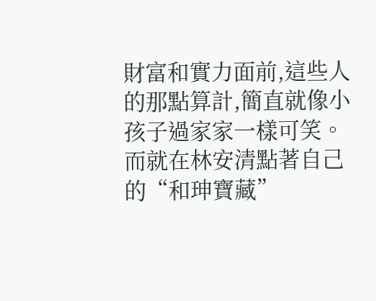財富和實力面前,這些人的那點算計,簡直就像小孩子過家家一樣可笑。
而就在林安清點著自己的“和珅寶藏”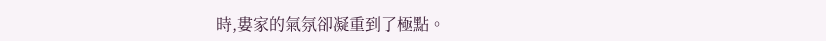時,婁家的氣氛卻凝重到了極點。